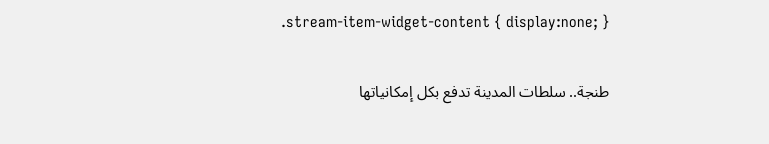.stream-item-widget-content { display:none; }

طنجة.. سلطات المدينة تدفع بكل إمكانياتها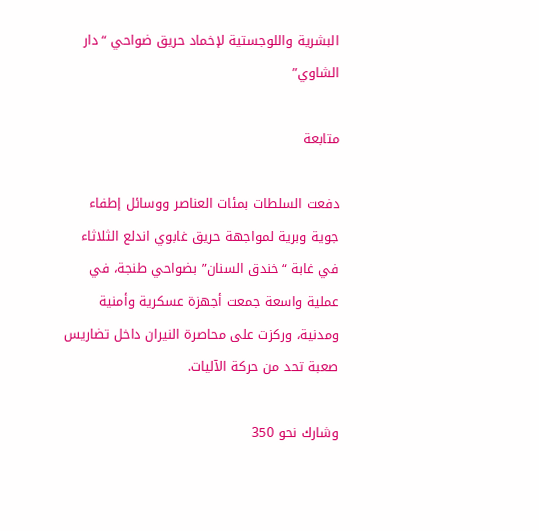البشرية واللوجستية لإخماد حريق ضواحي “دار الشاوي”

متابعة

دفعت السلطات بمئات العناصر ووسائل إطفاء جوية وبرية لمواجهة حريق غابوي اندلع الثلاثاء في غابة “خندق السنان” بضواحي طنجة، في عملية واسعة جمعت أجهزة عسكرية وأمنية ومدنية، وركزت على محاصرة النيران داخل تضاريس صعبة تحد من حركة الآليات.

وشارك نحو 350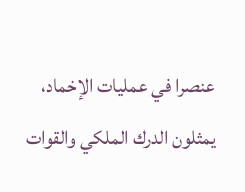عنصرا في عمليات الإخماد، يمثلون الدرك الملكي والقوات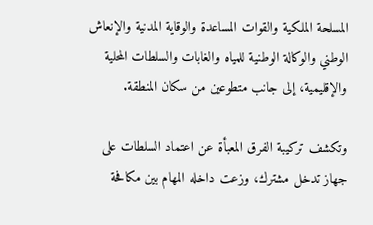المسلحة الملكية والقوات المساعدة والوقاية المدنية والإنعاش الوطني والوكالة الوطنية للمياه والغابات والسلطات المحلية والإقليمية، إلى جانب متطوعين من سكان المنطقة.

وتكشف تركيبة الفرق المعبأة عن اعتماد السلطات على جهاز تدخل مشترك، وزعت داخله المهام بين مكافحة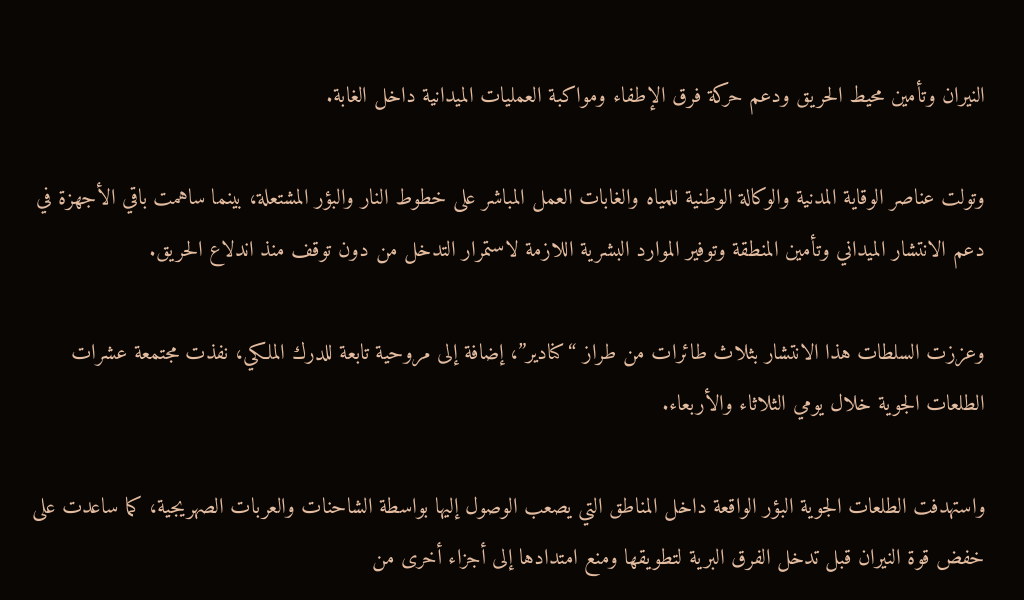النيران وتأمين محيط الحريق ودعم حركة فرق الإطفاء ومواكبة العمليات الميدانية داخل الغابة.

وتولت عناصر الوقاية المدنية والوكالة الوطنية للمياه والغابات العمل المباشر على خطوط النار والبؤر المشتعلة، بينما ساهمت باقي الأجهزة في دعم الانتشار الميداني وتأمين المنطقة وتوفير الموارد البشرية اللازمة لاستمرار التدخل من دون توقف منذ اندلاع الحريق.

وعززت السلطات هذا الانتشار بثلاث طائرات من طراز “كنادير”، إضافة إلى مروحية تابعة للدرك الملكي، نفذت مجتمعة عشرات الطلعات الجوية خلال يومي الثلاثاء والأربعاء.

واستهدفت الطلعات الجوية البؤر الواقعة داخل المناطق التي يصعب الوصول إليها بواسطة الشاحنات والعربات الصهريجية، كما ساعدت على خفض قوة النيران قبل تدخل الفرق البرية لتطويقها ومنع امتدادها إلى أجزاء أخرى من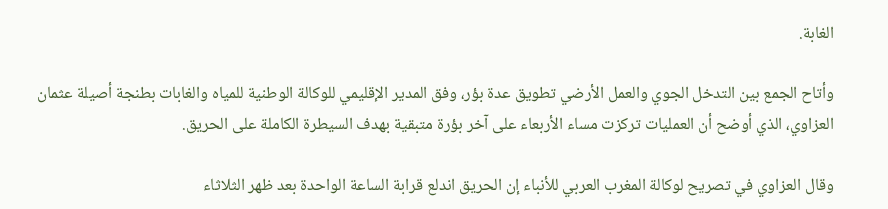الغابة.

وأتاح الجمع بين التدخل الجوي والعمل الأرضي تطويق عدة بؤر، وفق المدير الإقليمي للوكالة الوطنية للمياه والغابات بطنجة أصيلة عثمان العزاوي، الذي أوضح أن العمليات تركزت مساء الأربعاء على آخر بؤرة متبقية بهدف السيطرة الكاملة على الحريق.

وقال العزاوي في تصريح لوكالة المغرب العربي للأنباء إن الحريق اندلع قرابة الساعة الواحدة بعد ظهر الثلاثاء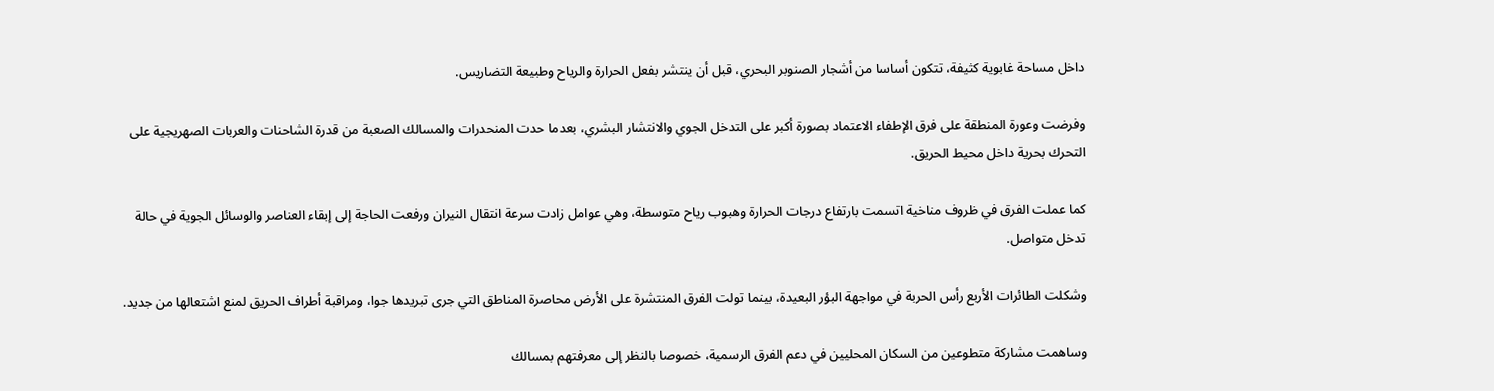داخل مساحة غابوية كثيفة، تتكون أساسا من أشجار الصنوبر البحري، قبل أن ينتشر بفعل الحرارة والرياح وطبيعة التضاريس.

وفرضت وعورة المنطقة على فرق الإطفاء الاعتماد بصورة أكبر على التدخل الجوي والانتشار البشري، بعدما حدت المنحدرات والمسالك الصعبة من قدرة الشاحنات والعربات الصهريجية على التحرك بحرية داخل محيط الحريق.

كما عملت الفرق في ظروف مناخية اتسمت بارتفاع درجات الحرارة وهبوب رياح متوسطة، وهي عوامل زادت سرعة انتقال النيران ورفعت الحاجة إلى إبقاء العناصر والوسائل الجوية في حالة تدخل متواصل.

وشكلت الطائرات الأربع رأس الحربة في مواجهة البؤر البعيدة، بينما تولت الفرق المنتشرة على الأرض محاصرة المناطق التي جرى تبريدها جوا، ومراقبة أطراف الحريق لمنع اشتعالها من جديد.

وساهمت مشاركة متطوعين من السكان المحليين في دعم الفرق الرسمية، خصوصا بالنظر إلى معرفتهم بمسالك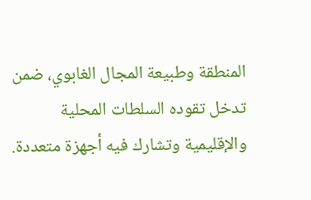المنطقة وطبيعة المجال الغابوي، ضمن تدخل تقوده السلطات المحلية والإقليمية وتشارك فيه أجهزة متعددة.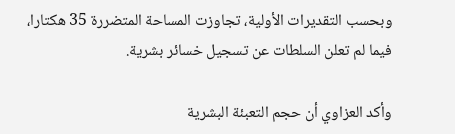وبحسب التقديرات الأولية، تجاوزت المساحة المتضررة 35 هكتارا، فيما لم تعلن السلطات عن تسجيل خسائر بشرية.

وأكد العزاوي أن حجم التعبئة البشرية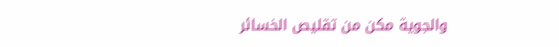والجوية مكن من تقليص الخسائر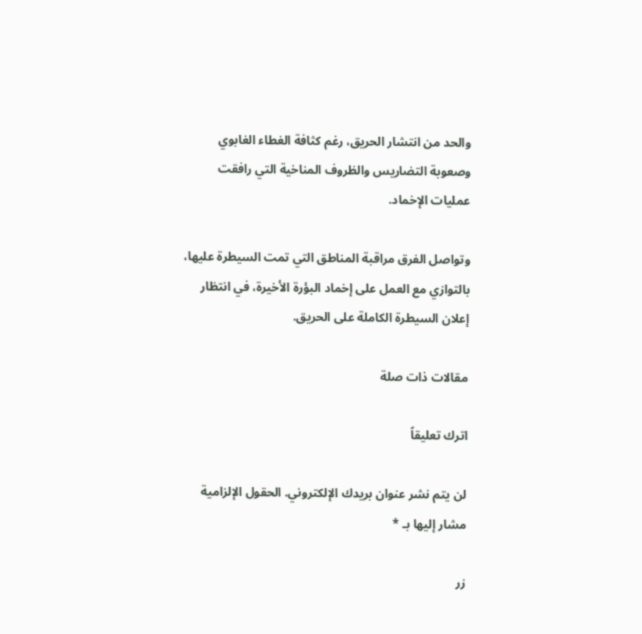والحد من انتشار الحريق، رغم كثافة الغطاء الغابوي وصعوبة التضاريس والظروف المناخية التي رافقت عمليات الإخماد.

وتواصل الفرق مراقبة المناطق التي تمت السيطرة عليها، بالتوازي مع العمل على إخماد البؤرة الأخيرة، في انتظار إعلان السيطرة الكاملة على الحريق.

مقالات ذات صلة

اترك تعليقاً

لن يتم نشر عنوان بريدك الإلكتروني. الحقول الإلزامية مشار إليها بـ *

زر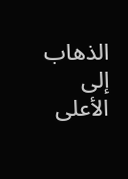الذهاب إلى الأعلى